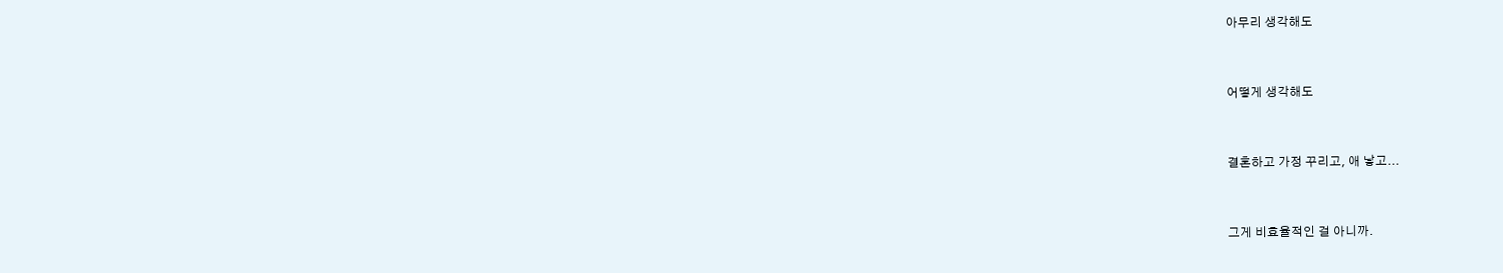아무리 생각해도


어떻게 생각해도


결혼하고 가정 꾸리고, 애 낳고...


그게 비효율적인 걸 아니까.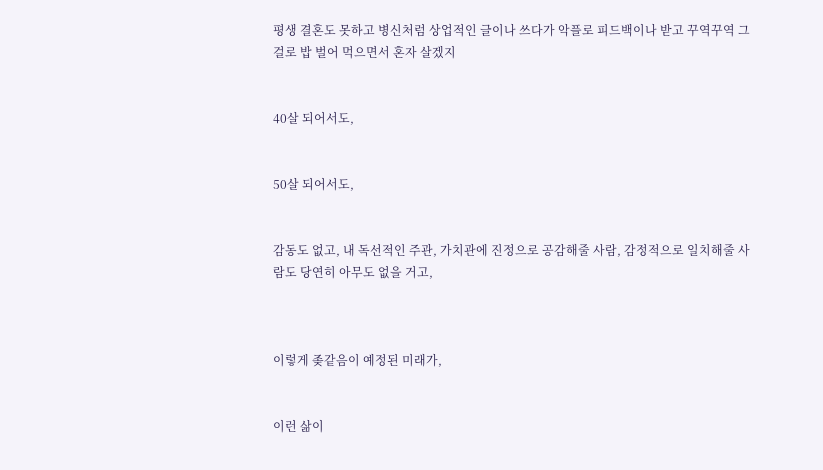평생 결혼도 못하고 병신처럼 상업적인 글이나 쓰다가 악플로 피드백이나 받고 꾸역꾸역 그걸로 밥 벌어 먹으면서 혼자 살겠지


40살 되어서도,


50살 되어서도,


감동도 없고, 내 독선적인 주관, 가치관에 진정으로 공감해줄 사람, 감정적으로 일치해줄 사람도 당연히 아무도 없을 거고,



이렇게 좆같음이 예정된 미래가,


이런 삶이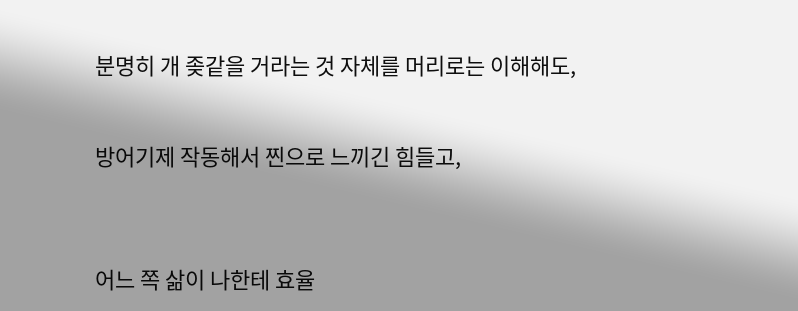분명히 개 좆같을 거라는 것 자체를 머리로는 이해해도,


방어기제 작동해서 찐으로 느끼긴 힘들고,



어느 쪽 삶이 나한테 효율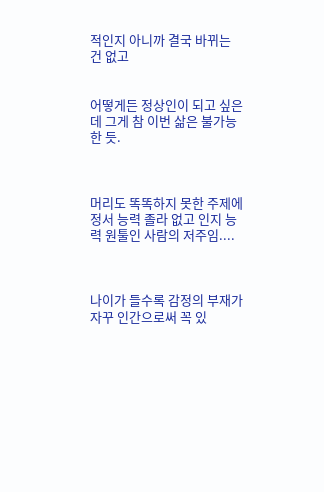적인지 아니까 결국 바뀌는 건 없고


어떻게든 정상인이 되고 싶은데 그게 참 이번 삶은 불가능한 듯.



머리도 똑똑하지 못한 주제에 정서 능력 졸라 없고 인지 능력 원툴인 사람의 저주임....



나이가 들수록 감정의 부재가 자꾸 인간으로써 꼭 있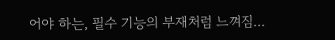어야 하는, 필수 기능의 부재처럼 느껴짐...